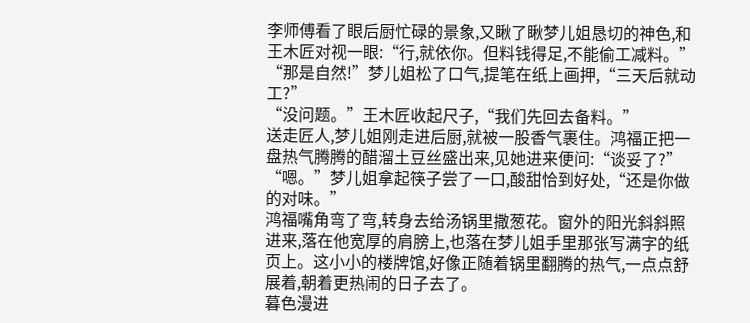李师傅看了眼后厨忙碌的景象,又瞅了瞅梦儿姐恳切的神色,和王木匠对视一眼:“行,就依你。但料钱得足,不能偷工减料。”
“那是自然!”梦儿姐松了口气,提笔在纸上画押,“三天后就动工?”
“没问题。”王木匠收起尺子,“我们先回去备料。”
送走匠人,梦儿姐刚走进后厨,就被一股香气裹住。鸿福正把一盘热气腾腾的醋溜土豆丝盛出来,见她进来便问:“谈妥了?”
“嗯。”梦儿姐拿起筷子尝了一口,酸甜恰到好处,“还是你做的对味。”
鸿福嘴角弯了弯,转身去给汤锅里撒葱花。窗外的阳光斜斜照进来,落在他宽厚的肩膀上,也落在梦儿姐手里那张写满字的纸页上。这小小的楼牌馆,好像正随着锅里翻腾的热气,一点点舒展着,朝着更热闹的日子去了。
暮色漫进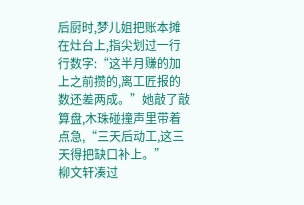后厨时,梦儿姐把账本摊在灶台上,指尖划过一行行数字:“这半月赚的加上之前攒的,离工匠报的数还差两成。”她敲了敲算盘,木珠碰撞声里带着点急,“三天后动工,这三天得把缺口补上。”
柳文轩凑过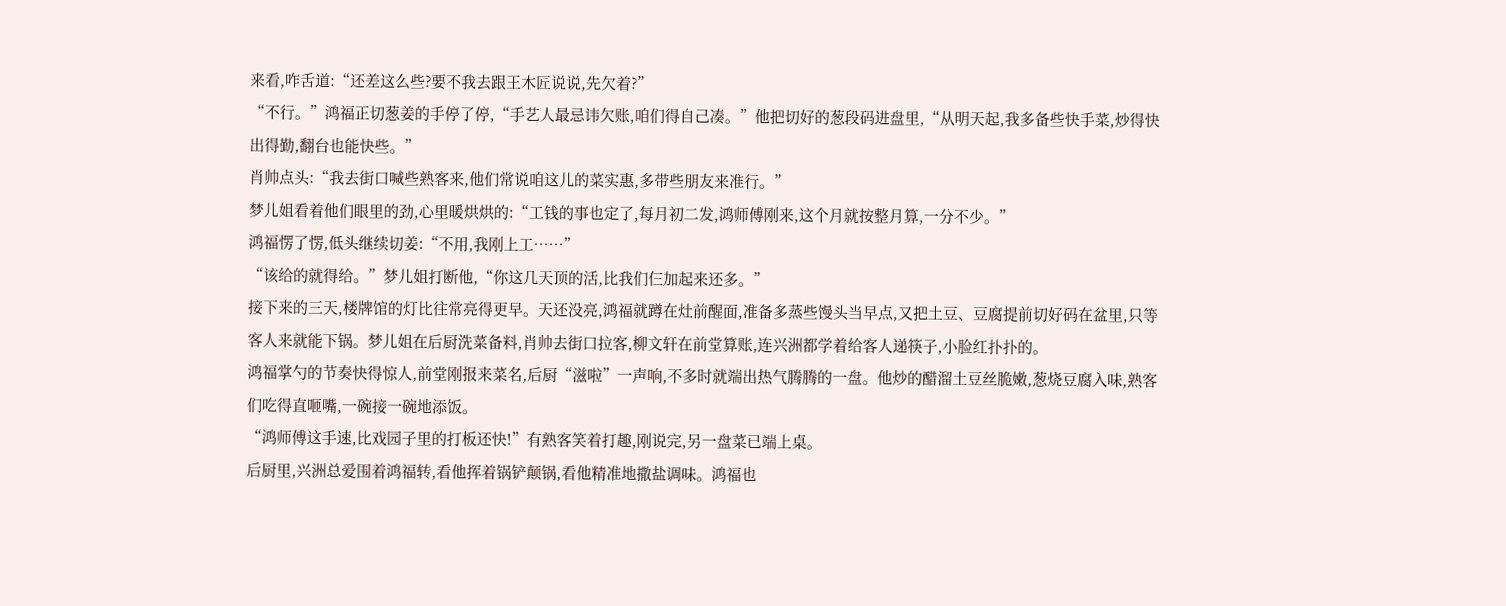来看,咋舌道:“还差这么些?要不我去跟王木匠说说,先欠着?”
“不行。”鸿福正切葱姜的手停了停,“手艺人最忌讳欠账,咱们得自己凑。”他把切好的葱段码进盘里,“从明天起,我多备些快手菜,炒得快出得勤,翻台也能快些。”
肖帅点头:“我去街口喊些熟客来,他们常说咱这儿的菜实惠,多带些朋友来准行。”
梦儿姐看着他们眼里的劲,心里暖烘烘的:“工钱的事也定了,每月初二发,鸿师傅刚来,这个月就按整月算,一分不少。”
鸿福愣了愣,低头继续切姜:“不用,我刚上工……”
“该给的就得给。”梦儿姐打断他,“你这几天顶的活,比我们仨加起来还多。”
接下来的三天,楼牌馆的灯比往常亮得更早。天还没亮,鸿福就蹲在灶前醒面,准备多蒸些馒头当早点,又把土豆、豆腐提前切好码在盆里,只等客人来就能下锅。梦儿姐在后厨洗菜备料,肖帅去街口拉客,柳文轩在前堂算账,连兴洲都学着给客人递筷子,小脸红扑扑的。
鸿福掌勺的节奏快得惊人,前堂刚报来菜名,后厨“滋啦”一声响,不多时就端出热气腾腾的一盘。他炒的醋溜土豆丝脆嫩,葱烧豆腐入味,熟客们吃得直咂嘴,一碗接一碗地添饭。
“鸿师傅这手速,比戏园子里的打板还快!”有熟客笑着打趣,刚说完,另一盘菜已端上桌。
后厨里,兴洲总爱围着鸿福转,看他挥着锅铲颠锅,看他精准地撒盐调味。鸿福也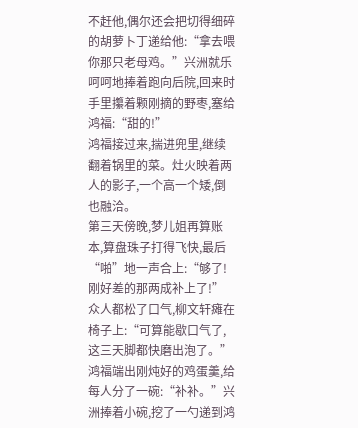不赶他,偶尔还会把切得细碎的胡萝卜丁递给他:“拿去喂你那只老母鸡。”兴洲就乐呵呵地捧着跑向后院,回来时手里攥着颗刚摘的野枣,塞给鸿福:“甜的!”
鸿福接过来,揣进兜里,继续翻着锅里的菜。灶火映着两人的影子,一个高一个矮,倒也融洽。
第三天傍晚,梦儿姐再算账本,算盘珠子打得飞快,最后“啪”地一声合上:“够了!刚好差的那两成补上了!”
众人都松了口气,柳文轩瘫在椅子上:“可算能歇口气了,这三天脚都快磨出泡了。”
鸿福端出刚炖好的鸡蛋羹,给每人分了一碗:“补补。”兴洲捧着小碗,挖了一勺递到鸿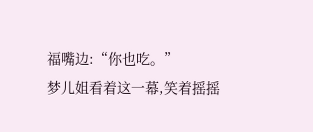福嘴边:“你也吃。”
梦儿姐看着这一幕,笑着摇摇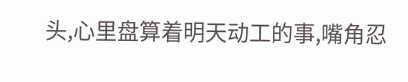头,心里盘算着明天动工的事,嘴角忍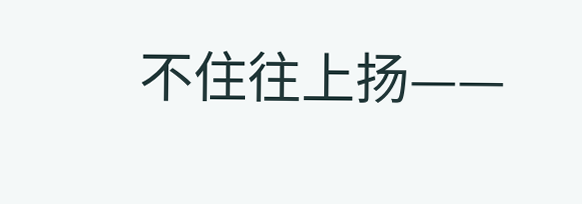不住往上扬——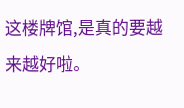这楼牌馆,是真的要越来越好啦。